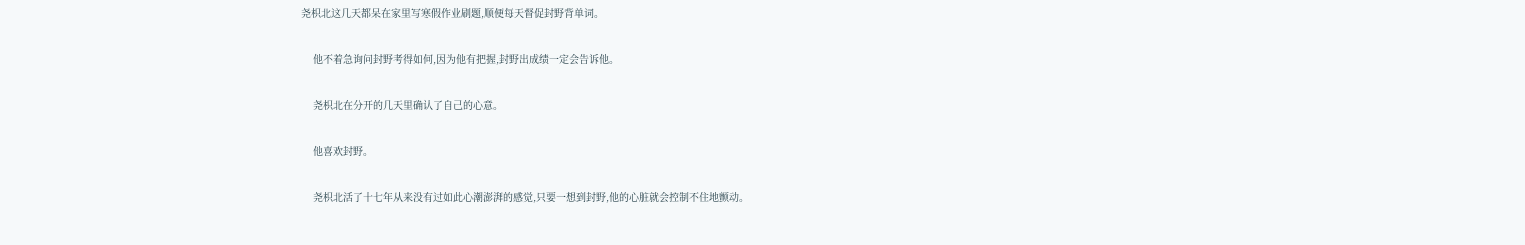尧枳北这几天都呆在家里写寒假作业刷题,顺便每天督促封野背单词。

    他不着急询问封野考得如何,因为他有把握,封野出成绩一定会告诉他。

    尧枳北在分开的几天里确认了自己的心意。

    他喜欢封野。

    尧枳北活了十七年从来没有过如此心潮澎湃的感觉,只要一想到封野,他的心脏就会控制不住地颤动。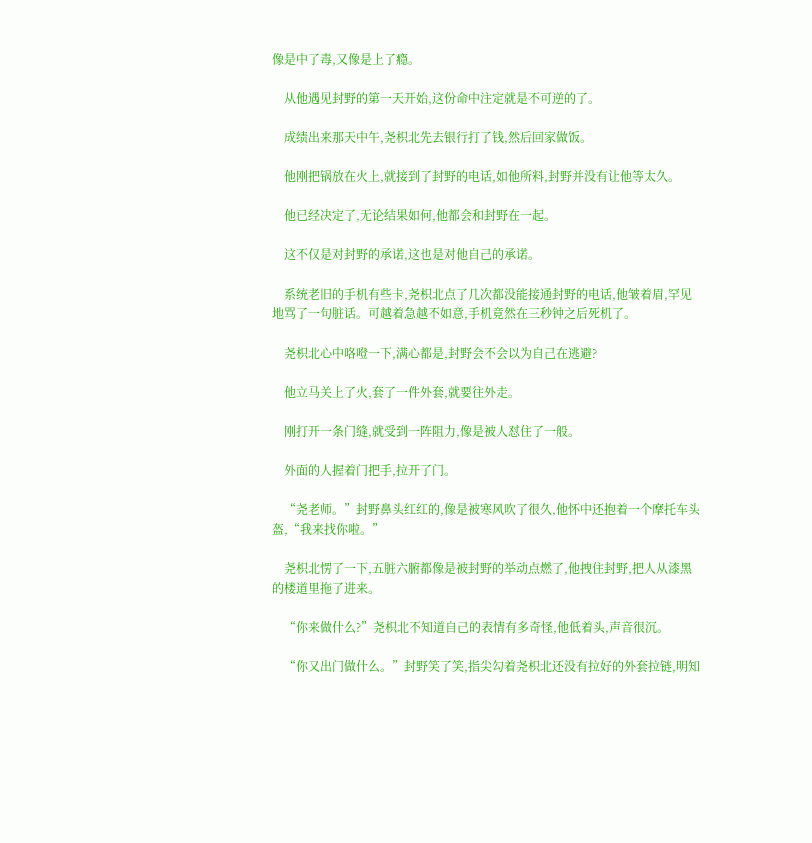像是中了毒,又像是上了瘾。

    从他遇见封野的第一天开始,这份命中注定就是不可逆的了。

    成绩出来那天中午,尧枳北先去银行打了钱,然后回家做饭。

    他刚把锅放在火上,就接到了封野的电话,如他所料,封野并没有让他等太久。

    他已经决定了,无论结果如何,他都会和封野在一起。

    这不仅是对封野的承诺,这也是对他自己的承诺。

    系统老旧的手机有些卡,尧枳北点了几次都没能接通封野的电话,他皱着眉,罕见地骂了一句脏话。可越着急越不如意,手机竟然在三秒钟之后死机了。

    尧枳北心中咯噔一下,满心都是,封野会不会以为自己在逃避?

    他立马关上了火,套了一件外套,就要往外走。

    刚打开一条门缝,就受到一阵阻力,像是被人怼住了一般。

    外面的人握着门把手,拉开了门。

    “尧老师。”封野鼻头红红的,像是被寒风吹了很久,他怀中还抱着一个摩托车头盔,“我来找你啦。”

    尧枳北愣了一下,五脏六腑都像是被封野的举动点燃了,他拽住封野,把人从漆黑的楼道里拖了进来。

    “你来做什么?”尧枳北不知道自己的表情有多奇怪,他低着头,声音很沉。

    “你又出门做什么。”封野笑了笑,指尖勾着尧枳北还没有拉好的外套拉链,明知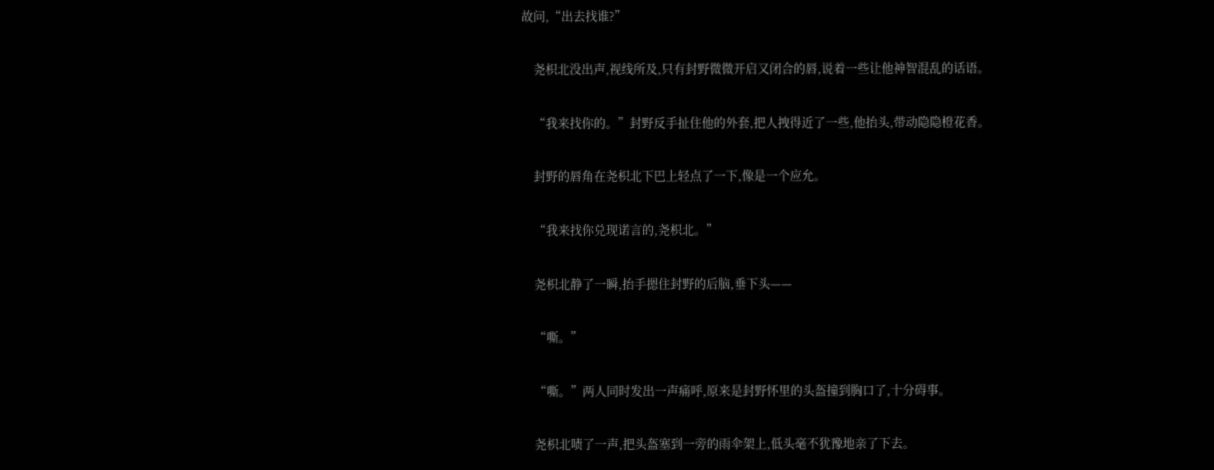故问,“出去找谁?”

    尧枳北没出声,视线所及,只有封野微微开启又闭合的唇,说着一些让他神智混乱的话语。

    “我来找你的。”封野反手扯住他的外套,把人拽得近了一些,他抬头,带动隐隐橙花香。

    封野的唇角在尧枳北下巴上轻点了一下,像是一个应允。

    “我来找你兑现诺言的,尧枳北。”

    尧枳北静了一瞬,抬手摁住封野的后脑,垂下头——

    “嘶。”

    “嘶。”两人同时发出一声痛呼,原来是封野怀里的头盔撞到胸口了,十分碍事。

    尧枳北啧了一声,把头盔塞到一旁的雨伞架上,低头毫不犹豫地亲了下去。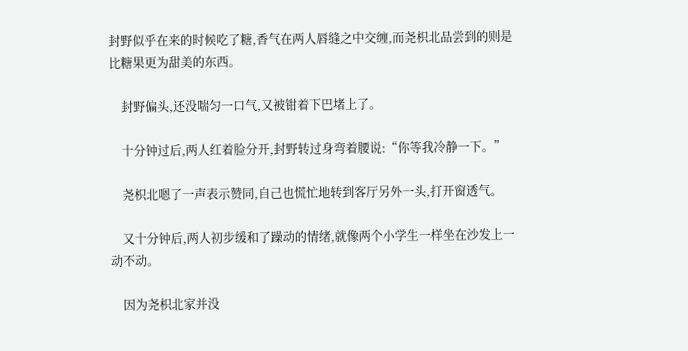封野似乎在来的时候吃了糖,香气在两人唇缝之中交缠,而尧枳北品尝到的则是比糖果更为甜美的东西。

    封野偏头,还没喘匀一口气,又被钳着下巴堵上了。

    十分钟过后,两人红着脸分开,封野转过身弯着腰说:“你等我冷静一下。”

    尧枳北嗯了一声表示赞同,自己也慌忙地转到客厅另外一头,打开窗透气。

    又十分钟后,两人初步缓和了躁动的情绪,就像两个小学生一样坐在沙发上一动不动。

    因为尧枳北家并没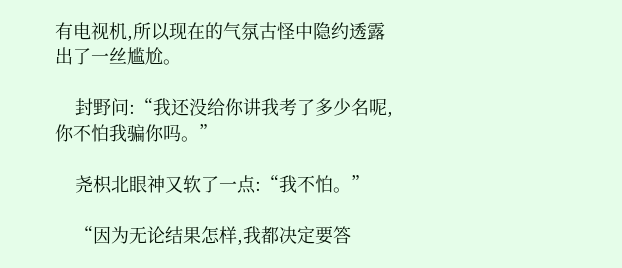有电视机,所以现在的气氛古怪中隐约透露出了一丝尴尬。

    封野问:“我还没给你讲我考了多少名呢,你不怕我骗你吗。”

    尧枳北眼神又软了一点:“我不怕。”

    “因为无论结果怎样,我都决定要答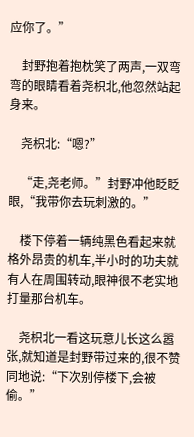应你了。”

    封野抱着抱枕笑了两声,一双弯弯的眼睛看着尧枳北,他忽然站起身来。

    尧枳北:“嗯?”

    “走,尧老师。”封野冲他眨眨眼,“我带你去玩刺激的。”

    楼下停着一辆纯黑色看起来就格外昂贵的机车,半小时的功夫就有人在周围转动,眼神很不老实地打量那台机车。

    尧枳北一看这玩意儿长这么嚣张,就知道是封野带过来的,很不赞同地说:“下次别停楼下,会被偷。”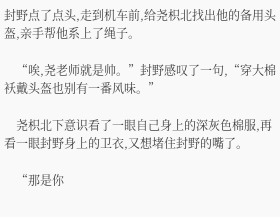封野点了点头,走到机车前,给尧枳北找出他的备用头盔,亲手帮他系上了绳子。

    “唉,尧老师就是帅。”封野感叹了一句,“穿大棉袄戴头盔也别有一番风味。”

    尧枳北下意识看了一眼自己身上的深灰色棉服,再看一眼封野身上的卫衣,又想堵住封野的嘴了。

    “那是你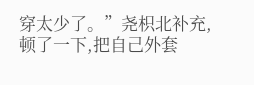穿太少了。”尧枳北补充,顿了一下,把自己外套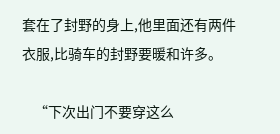套在了封野的身上,他里面还有两件衣服,比骑车的封野要暖和许多。

    “下次出门不要穿这么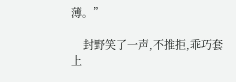薄。”

    封野笑了一声,不推拒,乖巧套上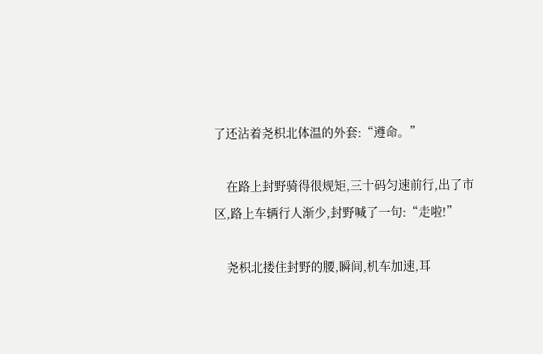了还沾着尧枳北体温的外套:“遵命。”

    在路上封野骑得很规矩,三十码匀速前行,出了市区,路上车辆行人渐少,封野喊了一句:“走啦!”

    尧枳北搂住封野的腰,瞬间,机车加速,耳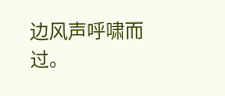边风声呼啸而过。